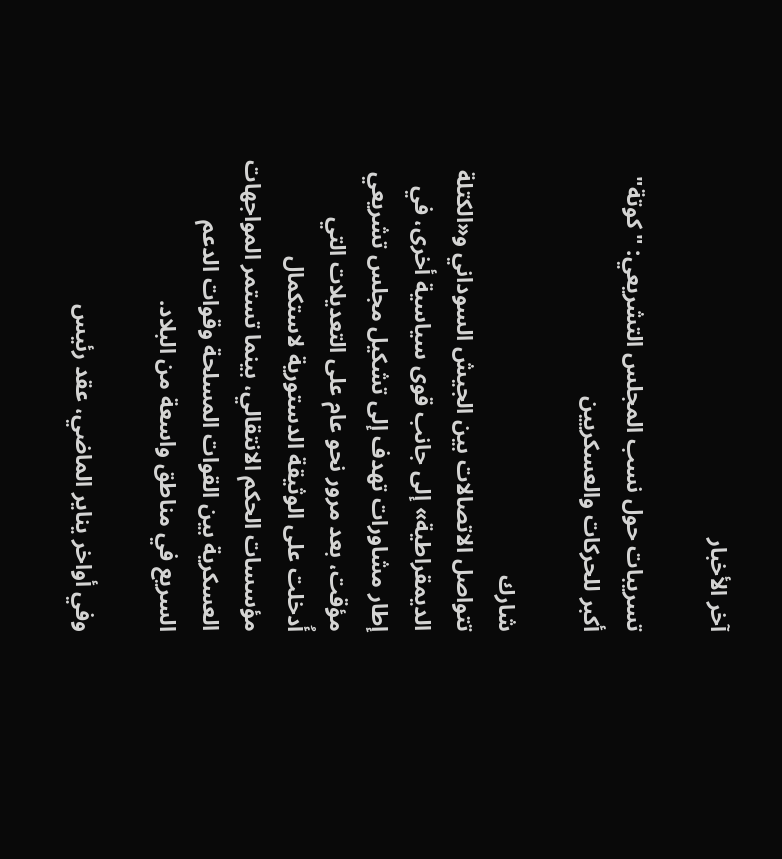آخر الأخبار

تسريبات حول نسب المجلس التشريعي: "كوتة" أكبر للحركات والعسكريين

شارك
تتواصل الاتصالات بين الجيش السوداني و«الكتلة الديمقراطية» إلى جانب قوى سياسية أخرى، في إطار مشاورات تهدف إلى تشكيل مجلس تشريعي مؤقت، بعد مرور نحو عام على التعديلات التي أُدخلت على الوثيقة الدستورية لاستكمال مؤسسات الحكم الانتقالي، بينما تستمر المواجهات العسكرية بين القوات المسلحة وقوات الدعم السريع في مناطق واسعة من البلاد.

وفي أواخر يناير الماضي، عقد رئيس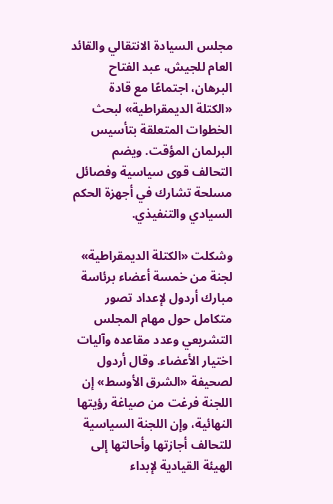مجلس السيادة الانتقالي والقائد العام للجيش، عبد الفتاح البرهان، اجتماعًا مع قادة «الكتلة الديمقراطية» لبحث الخطوات المتعلقة بتأسيس البرلمان المؤقت. ويضم التحالف قوى سياسية وفصائل مسلحة تشارك في أجهزة الحكم السيادي والتنفيذي.

وشكلت «الكتلة الديمقراطية» لجنة من خمسة أعضاء برئاسة مبارك أردول لإعداد تصور متكامل حول مهام المجلس التشريعي وعدد مقاعده وآليات اختيار الأعضاء. وقال أردول لصحيفة «الشرق الأوسط» إن اللجنة فرغت من صياغة رؤيتها النهائية، وإن اللجنة السياسية للتحالف أجازتها وأحالتها إلى الهيئة القيادية لإبداء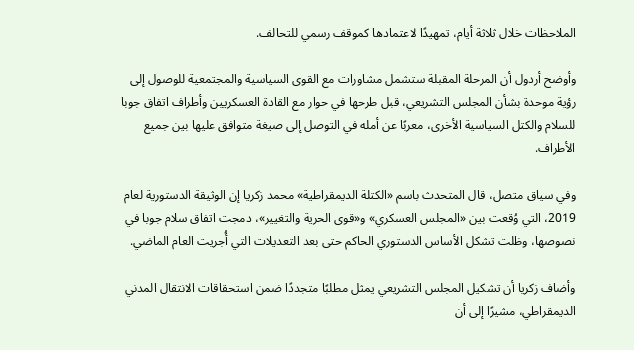الملاحظات خلال ثلاثة أيام، تمهيدًا لاعتمادها كموقف رسمي للتحالف.

وأوضح أردول أن المرحلة المقبلة ستشمل مشاورات مع القوى السياسية والمجتمعية للوصول إلى رؤية موحدة بشأن المجلس التشريعي، قبل طرحها في حوار مع القادة العسكريين وأطراف اتفاق جوبا للسلام والكتل السياسية الأخرى، معربًا عن أمله في التوصل إلى صيغة متوافق عليها بين جميع الأطراف.

وفي سياق متصل، قال المتحدث باسم «الكتلة الديمقراطية» محمد زكريا إن الوثيقة الدستورية لعام 2019، التي وُقعت بين «المجلس العسكري» و«قوى الحرية والتغيير»، دمجت اتفاق سلام جوبا في نصوصها، وظلت تشكل الأساس الدستوري الحاكم حتى بعد التعديلات التي أُجريت العام الماضي.

وأضاف زكريا أن تشكيل المجلس التشريعي يمثل مطلبًا متجددًا ضمن استحقاقات الانتقال المدني الديمقراطي، مشيرًا إلى أن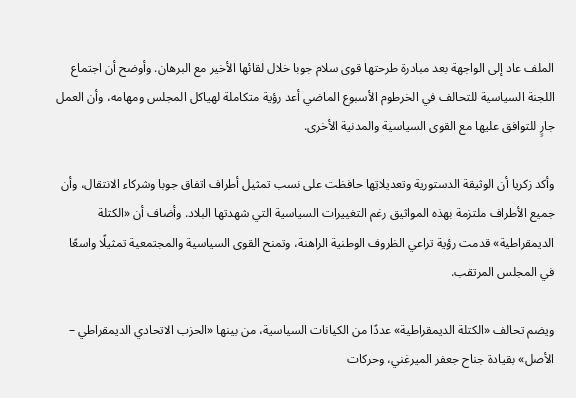الملف عاد إلى الواجهة بعد مبادرة طرحتها قوى سلام جوبا خلال لقائها الأخير مع البرهان. وأوضح أن اجتماع اللجنة السياسية للتحالف في الخرطوم الأسبوع الماضي أعد رؤية متكاملة لهياكل المجلس ومهامه، وأن العمل جارٍ للتوافق عليها مع القوى السياسية والمدنية الأخرى.

وأكد زكريا أن الوثيقة الدستورية وتعديلاتِها حافظت على نسب تمثيل أطراف اتفاق جوبا وشركاء الانتقال، وأن جميع الأطراف ملتزمة بهذه المواثيق رغم التغييرات السياسية التي شهدتها البلاد. وأضاف أن «الكتلة الديمقراطية» قدمت رؤية تراعي الظروف الوطنية الراهنة، وتمنح القوى السياسية والمجتمعية تمثيلًا واسعًا في المجلس المرتقب.

ويضم تحالف «الكتلة الديمقراطية» عددًا من الكيانات السياسية، من بينها «الحزب الاتحادي الديمقراطي – الأصل» بقيادة جناح جعفر الميرغني، وحركات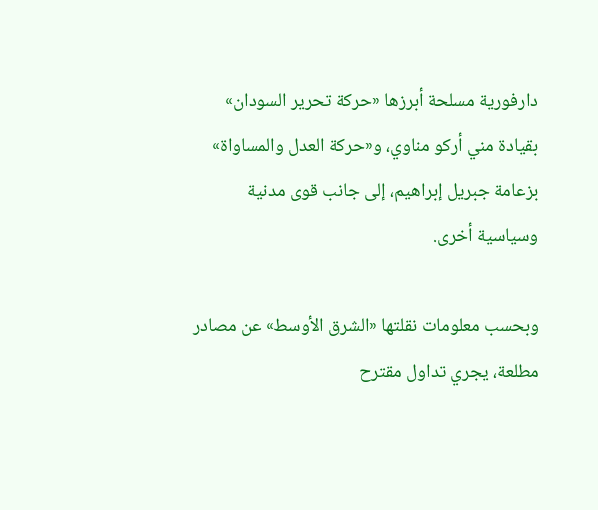دارفورية مسلحة أبرزها «حركة تحرير السودان» بقيادة مني أركو مناوي، و«حركة العدل والمساواة» بزعامة جبريل إبراهيم، إلى جانب قوى مدنية وسياسية أخرى.

وبحسب معلومات نقلتها «الشرق الأوسط» عن مصادر مطلعة، يجري تداول مقترح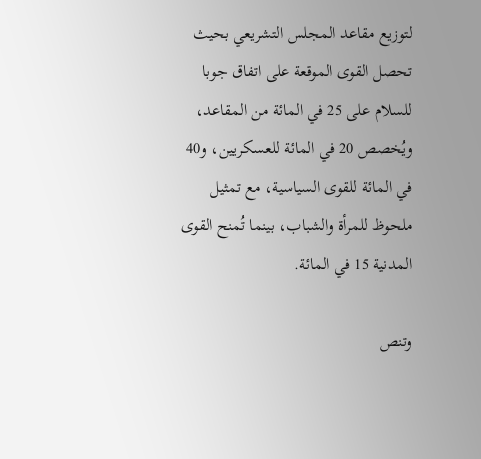لتوزيع مقاعد المجلس التشريعي بحيث تحصل القوى الموقعة على اتفاق جوبا للسلام على 25 في المائة من المقاعد، ويُخصص 20 في المائة للعسكريين، و40 في المائة للقوى السياسية، مع تمثيل ملحوظ للمرأة والشباب، بينما تُمنح القوى المدنية 15 في المائة.

وتنص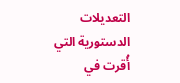التعديلات الدستورية التي أُقرت في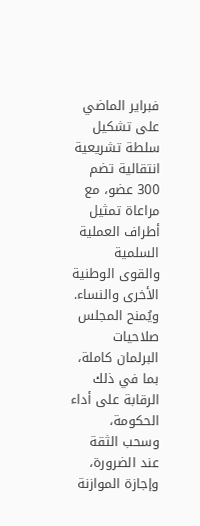فبراير الماضي على تشكيل سلطة تشريعية انتقالية تضم 300 عضو، مع مراعاة تمثيل أطراف العملية السلمية والقوى الوطنية الأخرى والنساء. ويُمنح المجلس صلاحيات البرلمان كاملة، بما في ذلك الرقابة على أداء الحكومة، وسحب الثقة عند الضرورة، وإجازة الموازنة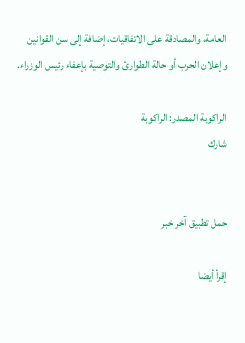العامة، والمصادقة على الاتفاقيات، إضافة إلى سن القوانين وإعلان الحرب أو حالة الطوارئ والتوصية بإعفاء رئيس الوزراء.

الراكوبة المصدر: الراكوبة
شارك


حمل تطبيق آخر خبر

إقرأ أيضا